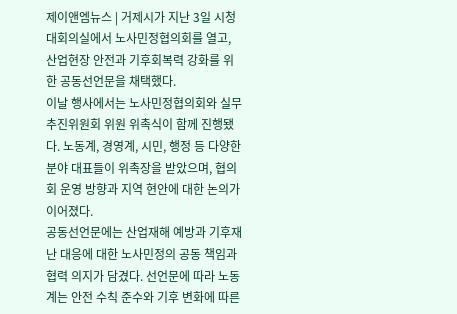제이앤엠뉴스 | 거제시가 지난 3일 시청 대회의실에서 노사민정협의회를 열고, 산업현장 안전과 기후회복력 강화를 위한 공동선언문을 채택했다.
이날 행사에서는 노사민정협의회와 실무추진위원회 위원 위촉식이 함께 진행됐다. 노동계, 경영계, 시민, 행정 등 다양한 분야 대표들이 위촉장을 받았으며, 협의회 운영 방향과 지역 현안에 대한 논의가 이어졌다.
공동선언문에는 산업재해 예방과 기후재난 대응에 대한 노사민정의 공동 책임과 협력 의지가 담겼다. 선언문에 따라 노동계는 안전 수칙 준수와 기후 변화에 따른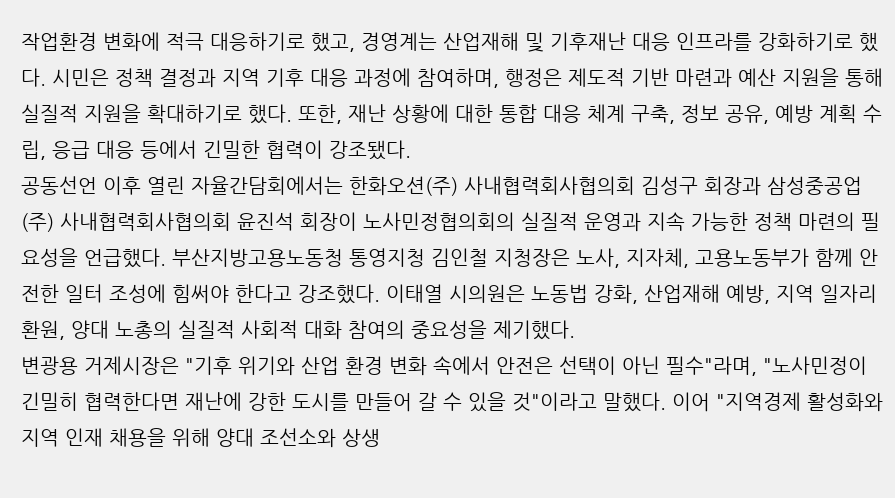작업환경 변화에 적극 대응하기로 했고, 경영계는 산업재해 및 기후재난 대응 인프라를 강화하기로 했다. 시민은 정책 결정과 지역 기후 대응 과정에 참여하며, 행정은 제도적 기반 마련과 예산 지원을 통해 실질적 지원을 확대하기로 했다. 또한, 재난 상황에 대한 통합 대응 체계 구축, 정보 공유, 예방 계획 수립, 응급 대응 등에서 긴밀한 협력이 강조됐다.
공동선언 이후 열린 자율간담회에서는 한화오션(주) 사내협력회사협의회 김성구 회장과 삼성중공업(주) 사내협력회사협의회 윤진석 회장이 노사민정협의회의 실질적 운영과 지속 가능한 정책 마련의 필요성을 언급했다. 부산지방고용노동청 통영지청 김인철 지청장은 노사, 지자체, 고용노동부가 함께 안전한 일터 조성에 힘써야 한다고 강조했다. 이태열 시의원은 노동법 강화, 산업재해 예방, 지역 일자리 환원, 양대 노총의 실질적 사회적 대화 참여의 중요성을 제기했다.
변광용 거제시장은 "기후 위기와 산업 환경 변화 속에서 안전은 선택이 아닌 필수"라며, "노사민정이 긴밀히 협력한다면 재난에 강한 도시를 만들어 갈 수 있을 것"이라고 말했다. 이어 "지역경제 활성화와 지역 인재 채용을 위해 양대 조선소와 상생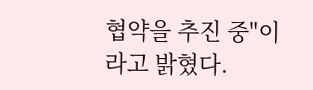협약을 추진 중"이라고 밝혔다.